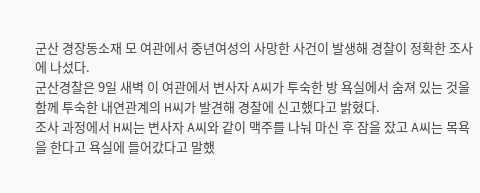군산 경장동소재 모 여관에서 중년여성의 사망한 사건이 발생해 경찰이 정확한 조사에 나섰다.
군산경찰은 9일 새벽 이 여관에서 변사자 A씨가 투숙한 방 욕실에서 숨져 있는 것을 함께 투숙한 내연관계의 H씨가 발견해 경찰에 신고했다고 밝혔다.
조사 과정에서 H씨는 변사자 A씨와 같이 맥주를 나눠 마신 후 잠을 잤고 A씨는 목욕을 한다고 욕실에 들어갔다고 말했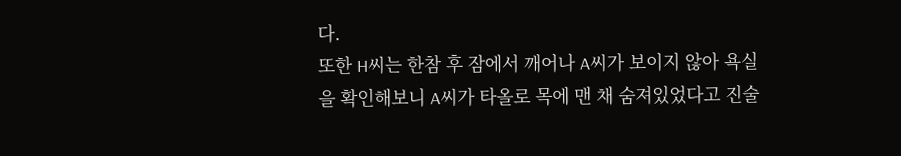다.
또한 H씨는 한참 후 잠에서 깨어나 A씨가 보이지 않아 욕실을 확인해보니 A씨가 타올로 목에 맨 채 숨져있었다고 진술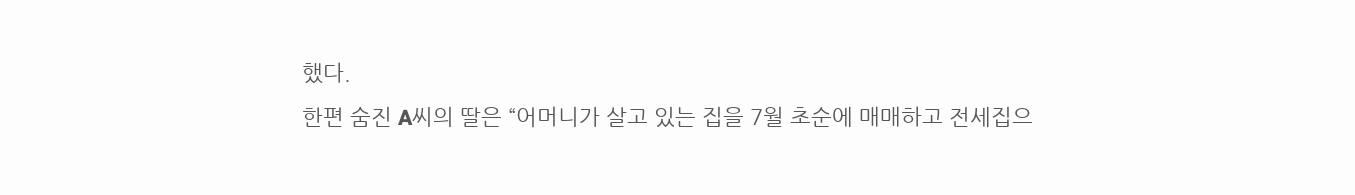했다.
한편 숨진 A씨의 딸은 “어머니가 살고 있는 집을 7월 초순에 매매하고 전세집으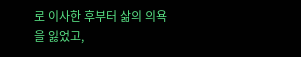로 이사한 후부터 삶의 의욕을 잃었고,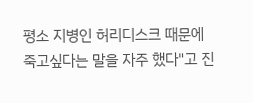평소 지병인 허리디스크 때문에 죽고싶다는 말을 자주 했다"고 진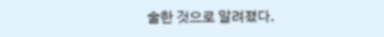술한 것으로 알려졌다.